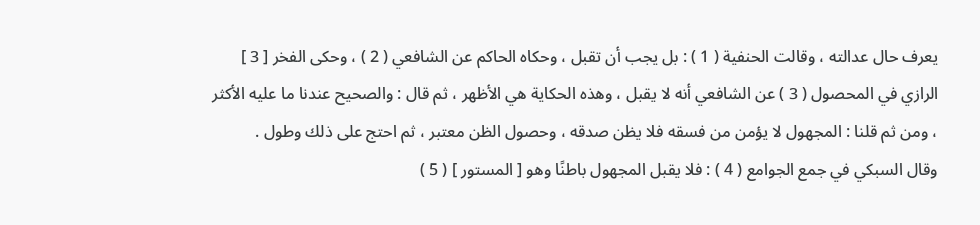يعرف حال عدالته ، وقالت الحنفية ( 1 ) : بل يجب أن تقبل ، وحكاه الحاكم عن الشافعي ( 2 ) ، وحكى الفخر [ 3 ] الرازي في المحصول ( 3 ) عن الشافعي أنه لا يقبل ، وهذه الحكاية هي الأظهر ، ثم قال : والصحيح عندنا ما عليه الأكثر ، ومن ثم قلنا : المجهول لا يؤمن من فسقه فلا يظن صدقه ، وحصول الظن معتبر ، ثم احتج على ذلك وطول .
وقال السبكي في جمع الجوامع ( 4 ) : فلا يقبل المجهول باطنًا وهو [ المستور ] ( 5 )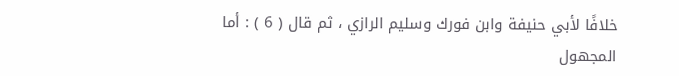خلافًا لأبي حنيفة وابن فورك وسليم الرازي ، ثم قال ( 6 ) : أما المجهول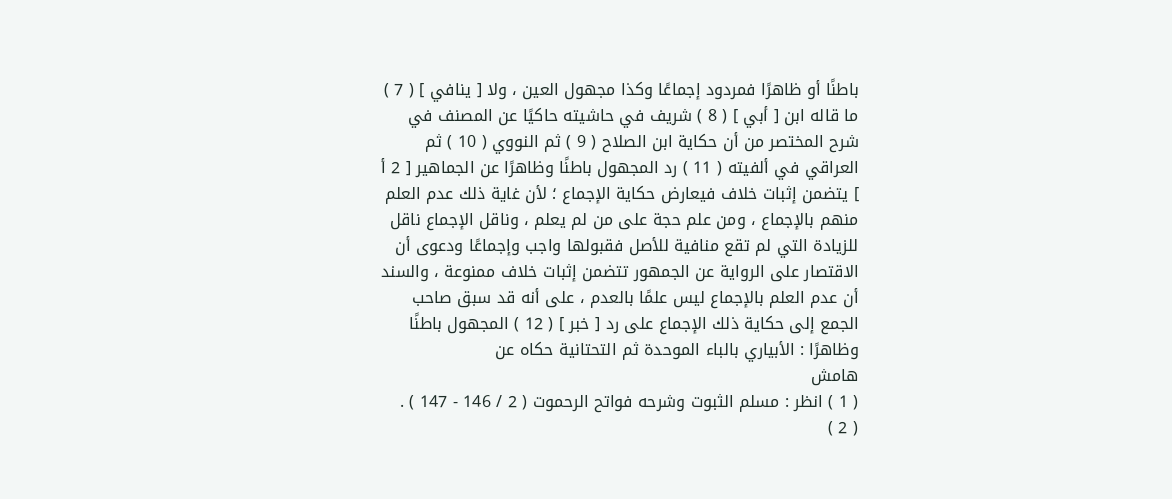باطنًا أو ظاهرًا فمردود إجماعًا وكذا مجهول العين ، ولا [ ينافي ] ( 7 ) ما قاله ابن [ أبي ] ( 8 ) شريف في حاشيته حاكيًا عن المصنف في شرح المختصر من أن حكاية ابن الصلاح ( 9 ) ثم النووي ( 10 ) ثم العراقي في ألفيته ( 11 ) رد المجهول باطنًا وظاهرًا عن الجماهير [ 2 أ ] يتضمن إثبات خلاف فيعارض حكاية الإجماع ؛ لأن غاية ذلك عدم العلم منهم بالإجماع ، ومن علم حجة على من لم يعلم ، وناقل الإجماع ناقل للزيادة التي لم تقع منافية للأصل فقبولها واجب وإجماعًا ودعوى أن الاقتصار على الرواية عن الجمهور تتضمن إثبات خلاف ممنوعة ، والسند أن عدم العلم بالإجماع ليس علمًا بالعدم ، على أنه قد سبق صاحب الجمع إلى حكاية ذلك الإجماع على رد [ خبر ] ( 12 ) المجهول باطنًا وظاهرًا : الأبياري بالباء الموحدة ثم التحتانية حكاه عن
هامش
( 1 ) انظر : مسلم الثبوت وشرحه فواتح الرحموت ( 2 / 146 - 147 ) .
( 2 )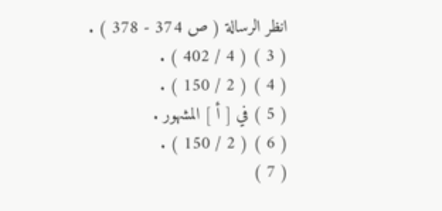انظر الرسالة ( ص 374 - 378 ) .
( 3 ) ( 4 / 402 ) .
( 4 ) ( 2 / 150 ) .
( 5 ) في [ أ ] المشهور .
( 6 ) ( 2 / 150 ) .
( 7 )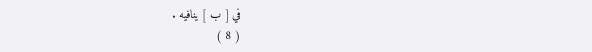في [ ب ] ينافيه .
( 8 )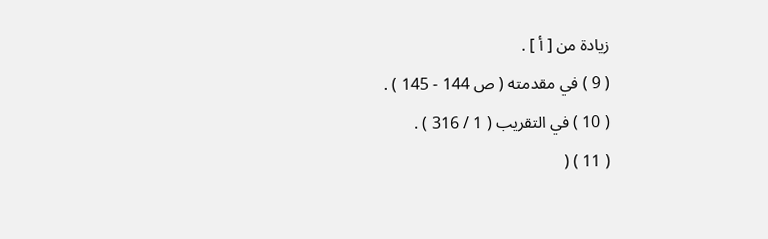زيادة من [ أ ] .
( 9 ) في مقدمته ( ص 144 - 145 ) .
( 10 ) في التقريب ( 1 / 316 ) .
( 11 ) (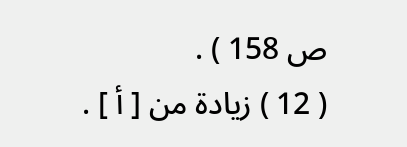ص 158 ) .
( 12 ) زيادة من [ أ ] .